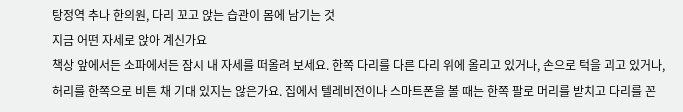탕정역 추나 한의원, 다리 꼬고 앉는 습관이 몸에 남기는 것
지금 어떤 자세로 앉아 계신가요
책상 앞에서든 소파에서든 잠시 내 자세를 떠올려 보세요. 한쪽 다리를 다른 다리 위에 올리고 있거나, 손으로 턱을 괴고 있거나, 허리를 한쪽으로 비튼 채 기대 있지는 않은가요. 집에서 텔레비전이나 스마트폰을 볼 때는 한쪽 팔로 머리를 받치고 다리를 꼰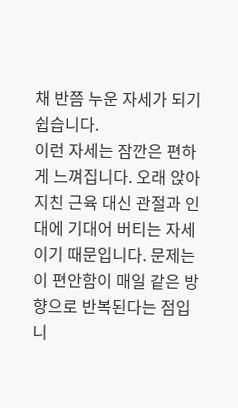채 반쯤 누운 자세가 되기 쉽습니다.
이런 자세는 잠깐은 편하게 느껴집니다. 오래 앉아 지친 근육 대신 관절과 인대에 기대어 버티는 자세이기 때문입니다. 문제는 이 편안함이 매일 같은 방향으로 반복된다는 점입니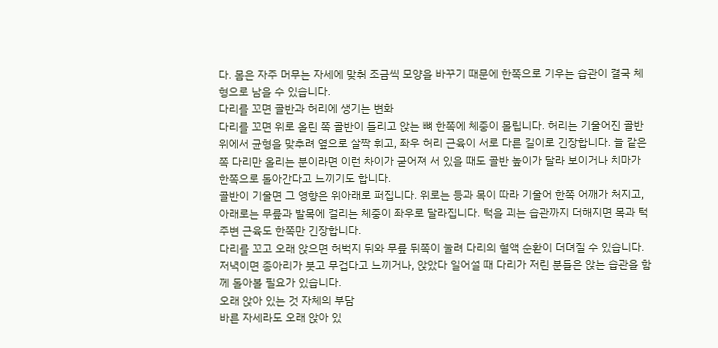다. 몸은 자주 머무는 자세에 맞춰 조금씩 모양을 바꾸기 때문에 한쪽으로 기우는 습관이 결국 체형으로 남을 수 있습니다.
다리를 꼬면 골반과 허리에 생기는 변화
다리를 꼬면 위로 올린 쪽 골반이 들리고 앉는 뼈 한쪽에 체중이 몰립니다. 허리는 기울어진 골반 위에서 균형을 맞추려 옆으로 살짝 휘고, 좌우 허리 근육이 서로 다른 길이로 긴장합니다. 늘 같은 쪽 다리만 올리는 분이라면 이런 차이가 굳어져 서 있을 때도 골반 높이가 달라 보이거나 치마가 한쪽으로 돌아간다고 느끼기도 합니다.
골반이 기울면 그 영향은 위아래로 퍼집니다. 위로는 등과 목이 따라 기울어 한쪽 어깨가 처지고, 아래로는 무릎과 발목에 걸리는 체중이 좌우로 달라집니다. 턱을 괴는 습관까지 더해지면 목과 턱 주변 근육도 한쪽만 긴장합니다.
다리를 꼬고 오래 앉으면 허벅지 뒤와 무릎 뒤쪽이 눌려 다리의 혈액 순환이 더뎌질 수 있습니다. 저녁이면 종아리가 붓고 무겁다고 느끼거나, 앉았다 일어설 때 다리가 저린 분들은 앉는 습관을 함께 돌아볼 필요가 있습니다.
오래 앉아 있는 것 자체의 부담
바른 자세라도 오래 앉아 있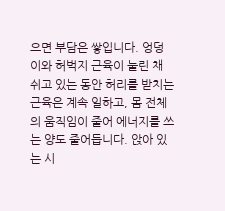으면 부담은 쌓입니다. 엉덩이와 허벅지 근육이 눌린 채 쉬고 있는 동안 허리를 받치는 근육은 계속 일하고, 몸 전체의 움직임이 줄어 에너지를 쓰는 양도 줄어듭니다. 앉아 있는 시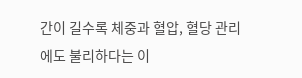간이 길수록 체중과 혈압, 혈당 관리에도 불리하다는 이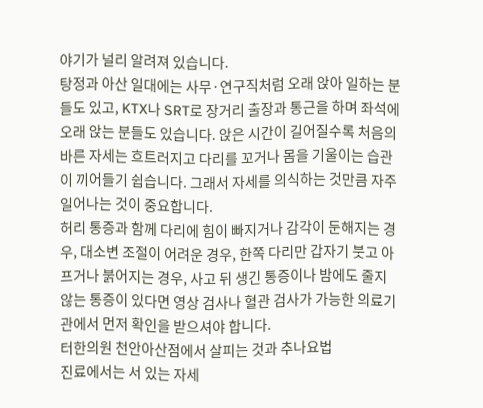야기가 널리 알려져 있습니다.
탕정과 아산 일대에는 사무·연구직처럼 오래 앉아 일하는 분들도 있고, KTX나 SRT로 장거리 출장과 통근을 하며 좌석에 오래 앉는 분들도 있습니다. 앉은 시간이 길어질수록 처음의 바른 자세는 흐트러지고 다리를 꼬거나 몸을 기울이는 습관이 끼어들기 쉽습니다. 그래서 자세를 의식하는 것만큼 자주 일어나는 것이 중요합니다.
허리 통증과 함께 다리에 힘이 빠지거나 감각이 둔해지는 경우, 대소변 조절이 어려운 경우, 한쪽 다리만 갑자기 붓고 아프거나 붉어지는 경우, 사고 뒤 생긴 통증이나 밤에도 줄지 않는 통증이 있다면 영상 검사나 혈관 검사가 가능한 의료기관에서 먼저 확인을 받으셔야 합니다.
터한의원 천안아산점에서 살피는 것과 추나요법
진료에서는 서 있는 자세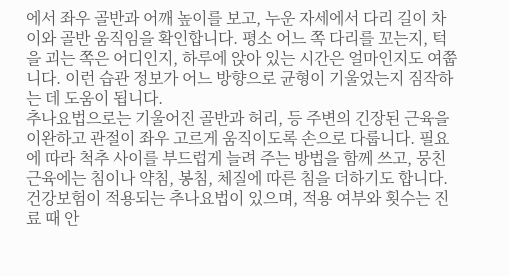에서 좌우 골반과 어깨 높이를 보고, 누운 자세에서 다리 길이 차이와 골반 움직임을 확인합니다. 평소 어느 쪽 다리를 꼬는지, 턱을 괴는 쪽은 어디인지, 하루에 앉아 있는 시간은 얼마인지도 여쭙니다. 이런 습관 정보가 어느 방향으로 균형이 기울었는지 짐작하는 데 도움이 됩니다.
추나요법으로는 기울어진 골반과 허리, 등 주변의 긴장된 근육을 이완하고 관절이 좌우 고르게 움직이도록 손으로 다룹니다. 필요에 따라 척추 사이를 부드럽게 늘려 주는 방법을 함께 쓰고, 뭉친 근육에는 침이나 약침, 봉침, 체질에 따른 침을 더하기도 합니다. 건강보험이 적용되는 추나요법이 있으며, 적용 여부와 횟수는 진료 때 안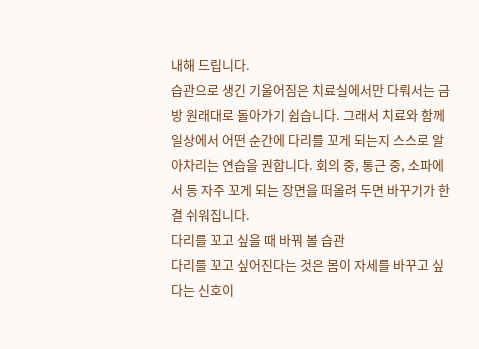내해 드립니다.
습관으로 생긴 기울어짐은 치료실에서만 다뤄서는 금방 원래대로 돌아가기 쉽습니다. 그래서 치료와 함께 일상에서 어떤 순간에 다리를 꼬게 되는지 스스로 알아차리는 연습을 권합니다. 회의 중, 통근 중, 소파에서 등 자주 꼬게 되는 장면을 떠올려 두면 바꾸기가 한결 쉬워집니다.
다리를 꼬고 싶을 때 바꿔 볼 습관
다리를 꼬고 싶어진다는 것은 몸이 자세를 바꾸고 싶다는 신호이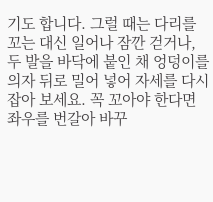기도 합니다. 그럴 때는 다리를 꼬는 대신 일어나 잠깐 걷거나, 두 발을 바닥에 붙인 채 엉덩이를 의자 뒤로 밀어 넣어 자세를 다시 잡아 보세요. 꼭 꼬아야 한다면 좌우를 번갈아 바꾸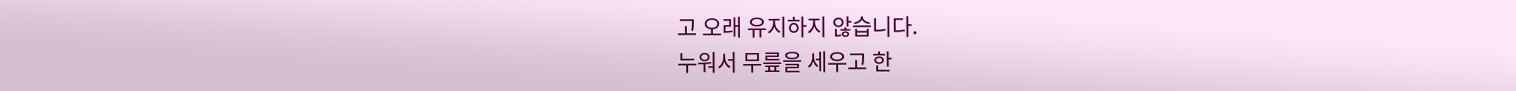고 오래 유지하지 않습니다.
누워서 무릎을 세우고 한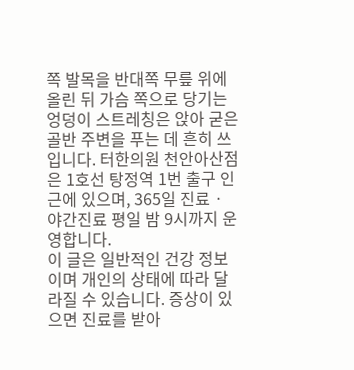쪽 발목을 반대쪽 무릎 위에 올린 뒤 가슴 쪽으로 당기는 엉덩이 스트레칭은 앉아 굳은 골반 주변을 푸는 데 흔히 쓰입니다. 터한의원 천안아산점은 1호선 탕정역 1번 출구 인근에 있으며, 365일 진료 · 야간진료 평일 밤 9시까지 운영합니다.
이 글은 일반적인 건강 정보이며 개인의 상태에 따라 달라질 수 있습니다. 증상이 있으면 진료를 받아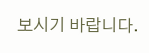보시기 바랍니다.